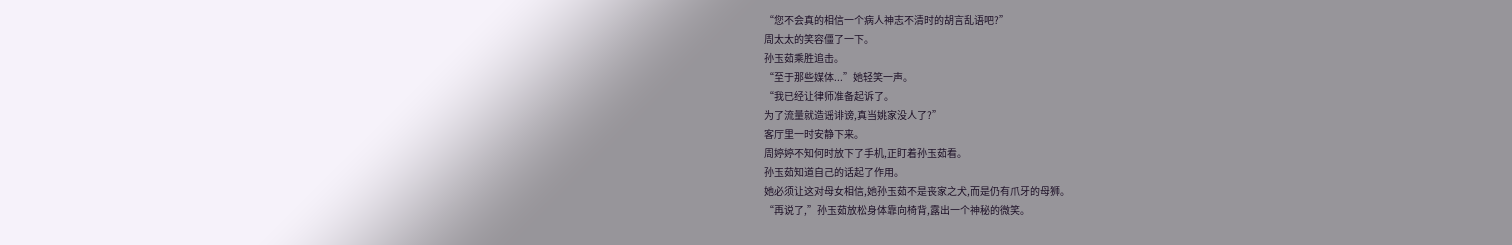“您不会真的相信一个病人神志不清时的胡言乱语吧?”
周太太的笑容僵了一下。
孙玉茹乘胜追击。
“至于那些媒体...”她轻笑一声。
“我已经让律师准备起诉了。
为了流量就造谣诽谤,真当姚家没人了?”
客厅里一时安静下来。
周婷婷不知何时放下了手机,正盯着孙玉茹看。
孙玉茹知道自己的话起了作用。
她必须让这对母女相信,她孙玉茹不是丧家之犬,而是仍有爪牙的母狮。
“再说了,”孙玉茹放松身体靠向椅背,露出一个神秘的微笑。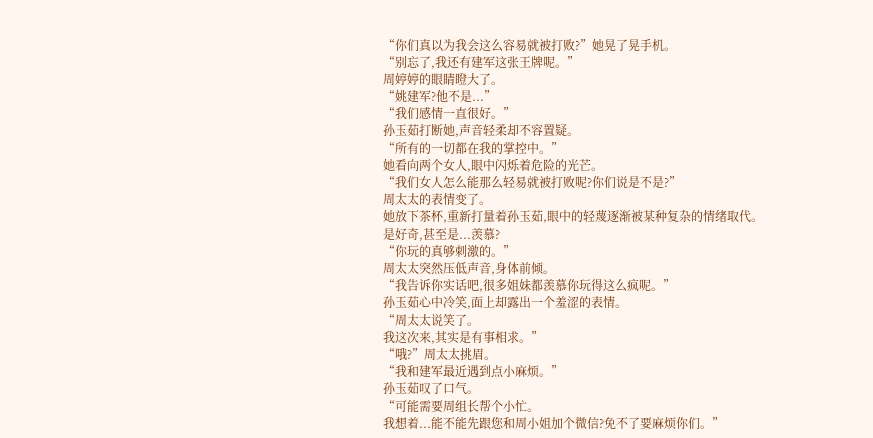“你们真以为我会这么容易就被打败?”她晃了晃手机。
“别忘了,我还有建军这张王牌呢。”
周婷婷的眼睛瞪大了。
“姚建军?他不是...”
“我们感情一直很好。”
孙玉茹打断她,声音轻柔却不容置疑。
“所有的一切都在我的掌控中。”
她看向两个女人,眼中闪烁着危险的光芒。
“我们女人怎么能那么轻易就被打败呢?你们说是不是?”
周太太的表情变了。
她放下茶杯,重新打量着孙玉茹,眼中的轻蔑逐渐被某种复杂的情绪取代。
是好奇,甚至是...羡慕?
“你玩的真够刺激的。”
周太太突然压低声音,身体前倾。
“我告诉你实话吧,很多姐妹都羡慕你玩得这么疯呢。”
孙玉茹心中冷笑,面上却露出一个羞涩的表情。
“周太太说笑了。
我这次来,其实是有事相求。”
“哦?”周太太挑眉。
“我和建军最近遇到点小麻烦。”
孙玉茹叹了口气。
“可能需要周组长帮个小忙。
我想着...能不能先跟您和周小姐加个微信?免不了要麻烦你们。”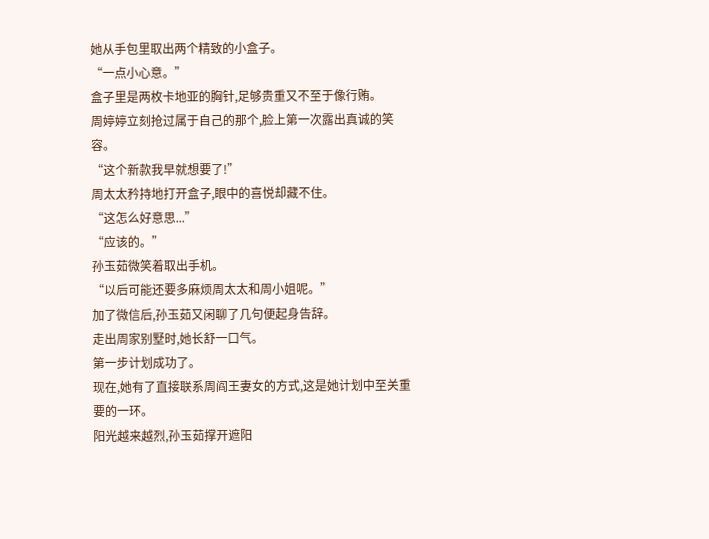她从手包里取出两个精致的小盒子。
“一点小心意。”
盒子里是两枚卡地亚的胸针,足够贵重又不至于像行贿。
周婷婷立刻抢过属于自己的那个,脸上第一次露出真诚的笑容。
“这个新款我早就想要了!”
周太太矜持地打开盒子,眼中的喜悦却藏不住。
“这怎么好意思...”
“应该的。”
孙玉茹微笑着取出手机。
“以后可能还要多麻烦周太太和周小姐呢。”
加了微信后,孙玉茹又闲聊了几句便起身告辞。
走出周家别墅时,她长舒一口气。
第一步计划成功了。
现在,她有了直接联系周阎王妻女的方式,这是她计划中至关重要的一环。
阳光越来越烈,孙玉茹撑开遮阳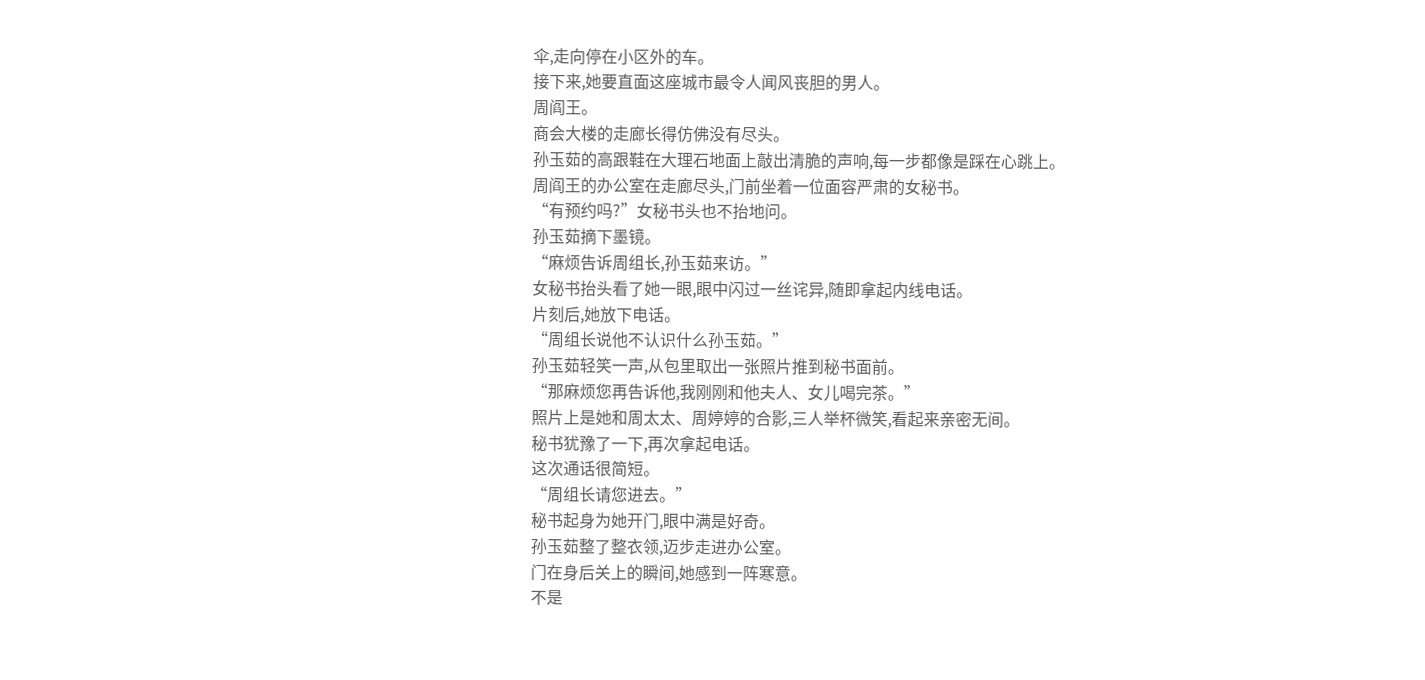伞,走向停在小区外的车。
接下来,她要直面这座城市最令人闻风丧胆的男人。
周阎王。
商会大楼的走廊长得仿佛没有尽头。
孙玉茹的高跟鞋在大理石地面上敲出清脆的声响,每一步都像是踩在心跳上。
周阎王的办公室在走廊尽头,门前坐着一位面容严肃的女秘书。
“有预约吗?”女秘书头也不抬地问。
孙玉茹摘下墨镜。
“麻烦告诉周组长,孙玉茹来访。”
女秘书抬头看了她一眼,眼中闪过一丝诧异,随即拿起内线电话。
片刻后,她放下电话。
“周组长说他不认识什么孙玉茹。”
孙玉茹轻笑一声,从包里取出一张照片推到秘书面前。
“那麻烦您再告诉他,我刚刚和他夫人、女儿喝完茶。”
照片上是她和周太太、周婷婷的合影,三人举杯微笑,看起来亲密无间。
秘书犹豫了一下,再次拿起电话。
这次通话很简短。
“周组长请您进去。”
秘书起身为她开门,眼中满是好奇。
孙玉茹整了整衣领,迈步走进办公室。
门在身后关上的瞬间,她感到一阵寒意。
不是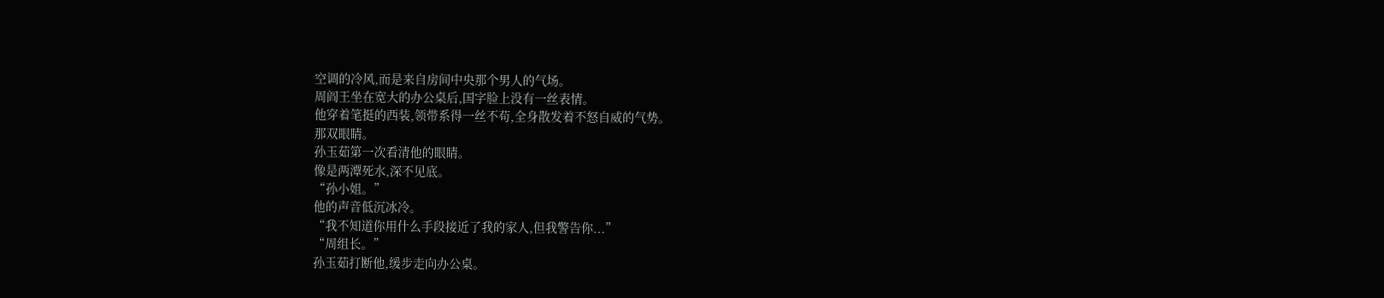空调的冷风,而是来自房间中央那个男人的气场。
周阎王坐在宽大的办公桌后,国字脸上没有一丝表情。
他穿着笔挺的西装,领带系得一丝不苟,全身散发着不怒自威的气势。
那双眼睛。
孙玉茹第一次看清他的眼睛。
像是两潭死水,深不见底。
“孙小姐。”
他的声音低沉冰冷。
“我不知道你用什么手段接近了我的家人,但我警告你...”
“周组长。”
孙玉茹打断他,缓步走向办公桌。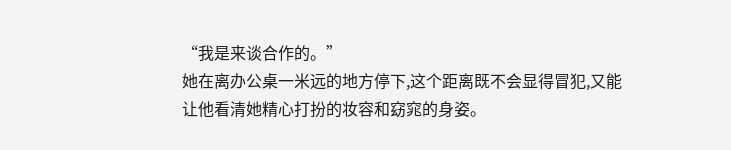“我是来谈合作的。”
她在离办公桌一米远的地方停下,这个距离既不会显得冒犯,又能让他看清她精心打扮的妆容和窈窕的身姿。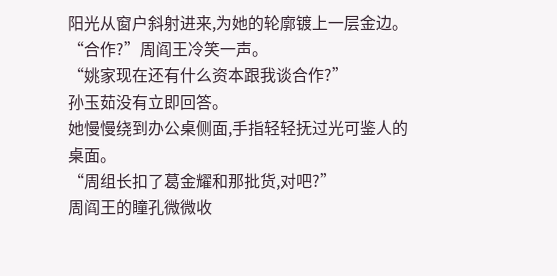阳光从窗户斜射进来,为她的轮廓镀上一层金边。
“合作?”周阎王冷笑一声。
“姚家现在还有什么资本跟我谈合作?”
孙玉茹没有立即回答。
她慢慢绕到办公桌侧面,手指轻轻抚过光可鉴人的桌面。
“周组长扣了葛金耀和那批货,对吧?”
周阎王的瞳孔微微收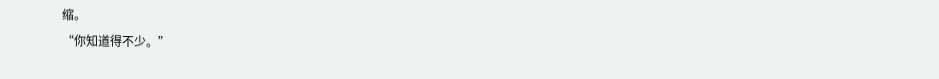缩。
“你知道得不少。”